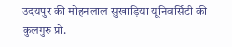उदयपुर की मोहनलाल सुखाड़िया यूनिवर्सिटी की कुलगुरु प्रो.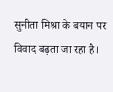सुनीता मिश्रा के बयान पर विवाद बढ़ता जा रहा है।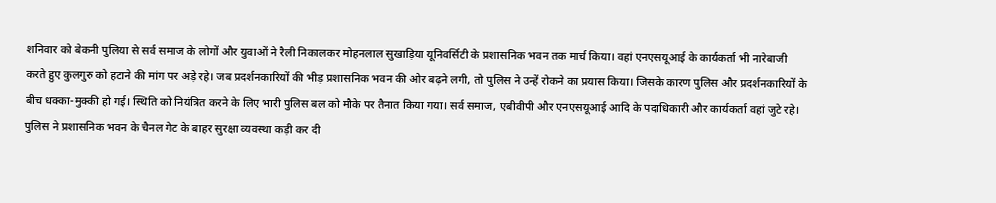शनिवार को बेकनी पुलिया से सर्व समाज के लोगों और युवाओं ने रैली निकालकर मोहनलाल सुखाड़िया यूनिवर्सिटी के प्रशासनिक भवन तक मार्च किया। वहां एनएसयूआई के कार्यकर्ता भी नारेबाजी करते हुए कुलगुरु को हटाने की मांग पर अड़े रहे। जब प्रदर्शनकारियों की भीड़ प्रशासनिक भवन की ओर बढ़ने लगी, तो पुलिस ने उन्हें रोकने का प्रयास किया। जिसके कारण पुलिस और प्रदर्शनकारियों के बीच धक्का-मुक्की हो गई। स्थिति को नियंत्रित करने के लिए भारी पुलिस बल को मौके पर तैनात किया गया। सर्व समाज, एबीवीपी और एनएसयूआई आदि के पदाधिकारी और कार्यकर्ता वहां जुटे रहे। पुलिस ने प्रशासनिक भवन के चैनल गेट के बाहर सुरक्षा व्यवस्था कड़ी कर दी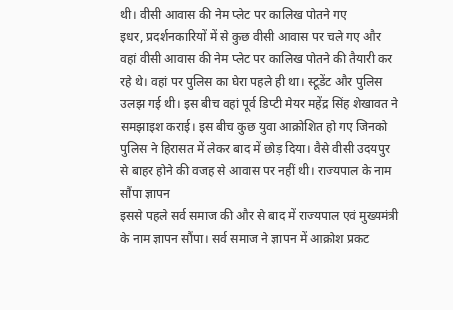थी। वीसी आवास की नेम प्लेट पर कालिख पोतने गए
इधर, प्रदर्शनकारियों में से कुछ वीसी आवास पर चले गए और वहां वीसी आवास की नेम प्लेट पर कालिख पोतने की तैयारी कर रहे थे। वहां पर पुलिस का घेरा पहले ही था। स्टूडेंट और पुलिस उलझ गई थी। इस बीच वहां पूर्व डिप्टी मेयर महेंद्र सिंह शेखावत ने समझाइश कराई। इस बीच कुछ युवा आक्रोशित हो गए जिनको पुलिस ने हिरासत में लेकर बाद में छोड़ दिया। वैसे वीसी उदयपुर से बाहर होने की वजह से आवास पर नहीं थी। राज्यपाल के नाम सौंपा ज्ञापन
इससे पहले सर्व समाज की और से बाद में राज्यपाल एवं मुख्यमंत्री के नाम ज्ञापन सौंपा। सर्व समाज ने ज्ञापन में आक्रोश प्रकट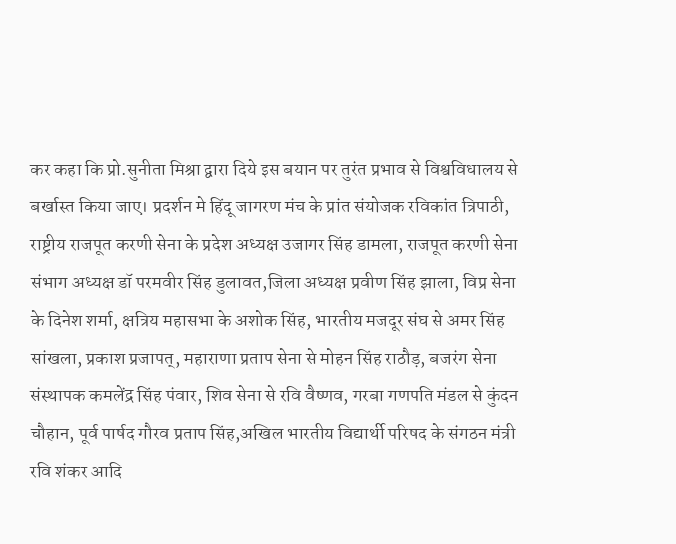कर कहा कि प्रो.सुनीता मिश्रा द्वारा दिये इस बयान पर तुरंत प्रभाव से विश्वविधालय से बर्खास्त किया जाए। प्रदर्शन मे हिंदू जागरण मंच के प्रांत संयोजक रविकांत त्रिपाठी, राष्ट्रीय राजपूत करणी सेना के प्रदेश अध्यक्ष उजागर सिंह डामला, राजपूत करणी सेना संभाग अध्यक्ष डॉ परमवीर सिंह डुलावत,जिला अध्यक्ष प्रवीण सिंह झाला, विप्र सेना के दिनेश शर्मा, क्षत्रिय महासभा के अशोक सिंह, भारतीय मजदूर संघ से अमर सिंह सांखला, प्रकाश प्रजापत्, महाराणा प्रताप सेना से मोहन सिंह राठौड़, बजरंग सेना संस्थापक कमलेंद्र सिंह पंवार, शिव सेना से रवि वैष्णव, गरबा गणपति मंडल से कुंदन चौहान, पूर्व पार्षद गौरव प्रताप सिंह,अखिल भारतीय विद्यार्थी परिषद के संगठन मंत्री रवि शंकर आदि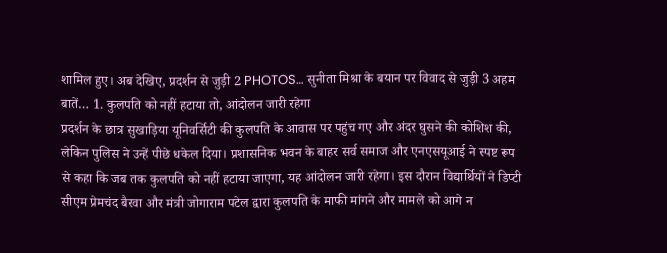शामिल हुए। अब देखिए, प्रदर्शन से जुड़ी 2 PHOTOS… सुनीता मिश्रा के बयान पर विवाद से जुड़ी 3 अहम बातें… 1. कुलपति को नहीं हटाया तो, आंदोलन जारी रहेगा
प्रदर्शन के छात्र सुखाड़िया यूनिवर्सिटी की कुलपति के आवास पर पहुंच गए और अंदर घुसने की कोशिश की, लेकिन पुलिस ने उन्हें पीछे धकेल दिया। प्रशासनिक भवन के बाहर सर्व समाज और एनएसयूआई ने स्पष्ट रूप से कहा कि जब तक कुलपति को नहीं हटाया जाएगा, यह आंदोलन जारी रहेगा। इस दौरान विद्यार्थियों ने डिप्टी सीएम प्रेमचंद बैरवा और मंत्री जोगाराम पटेल द्वारा कुलपति के माफी मांगने और मामले को आगे न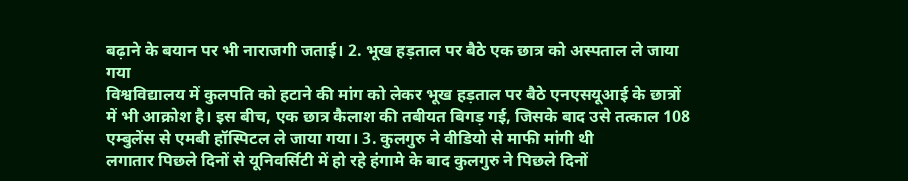बढ़ाने के बयान पर भी नाराजगी जताई। 2. भूख हड़ताल पर बैठे एक छात्र को अस्पताल ले जाया गया
विश्वविद्यालय में कुलपति को हटाने की मांग को लेकर भूख हड़ताल पर बैठे एनएसयूआई के छात्रों में भी आक्रोश है। इस बीच, एक छात्र कैलाश की तबीयत बिगड़ गई, जिसके बाद उसे तत्काल 108 एम्बुलेंस से एमबी हॉस्पिटल ले जाया गया। 3. कुलगुरु ने वीडियो से माफी मांगी थी
लगातार पिछले दिनों से यूनिवर्सिटी में हो रहे हंगामे के बाद कुलगुरु ने पिछले दिनों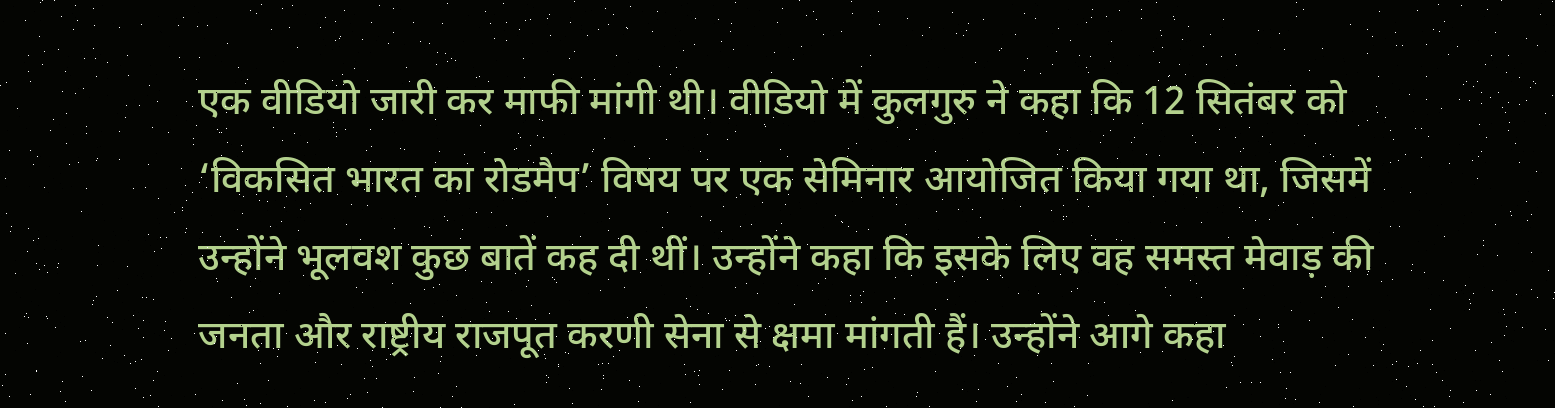एक वीडियो जारी कर माफी मांगी थी। वीडियो में कुलगुरु ने कहा कि 12 सितंबर को ‘विकसित भारत का रोडमैप’ विषय पर एक सेमिनार आयोजित किया गया था, जिसमें उन्होंने भूलवश कुछ बातें कह दी थीं। उन्होंने कहा कि इसके लिए वह समस्त मेवाड़ की जनता और राष्ट्रीय राजपूत करणी सेना से क्षमा मांगती हैं। उन्होंने आगे कहा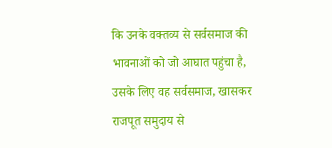कि उनके वक्तव्य से सर्वसमाज की भावनाओं को जो आघात पहुंचा है, उसके लिए वह सर्वसमाज, खासकर राजपूत समुदाय से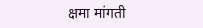क्षमा मांगती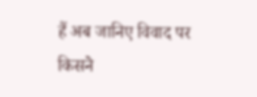हैं अब जानिए विवाद पर किसने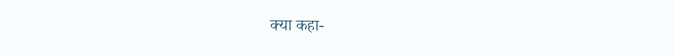क्या कहा-